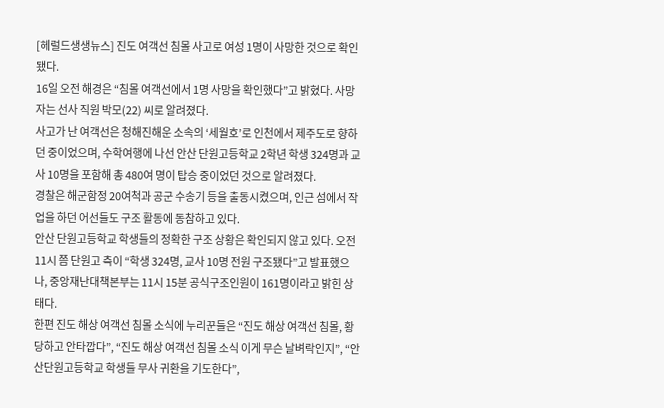[헤럴드생생뉴스] 진도 여객선 침몰 사고로 여성 1명이 사망한 것으로 확인됐다.
16일 오전 해경은 “침몰 여객선에서 1명 사망을 확인했다”고 밝혔다. 사망자는 선사 직원 박모(22) 씨로 알려졌다.
사고가 난 여객선은 청해진해운 소속의 ‘세월호’로 인천에서 제주도로 향하던 중이었으며, 수학여행에 나선 안산 단원고등학교 2학년 학생 324명과 교사 10명을 포함해 총 480여 명이 탑승 중이었던 것으로 알려졌다.
경찰은 해군함정 20여척과 공군 수송기 등을 출동시켰으며, 인근 섬에서 작업을 하던 어선들도 구조 활동에 동참하고 있다.
안산 단원고등학교 학생들의 정확한 구조 상황은 확인되지 않고 있다. 오전 11시 쯤 단원고 측이 “학생 324명, 교사 10명 전원 구조됐다”고 발표했으나, 중앙재난대책본부는 11시 15분 공식구조인원이 161명이라고 밝힌 상태다.
한편 진도 해상 여객선 침몰 소식에 누리꾼들은 “진도 해상 여객선 침몰, 황당하고 안타깝다”, “진도 해상 여객선 침몰 소식 이게 무슨 날벼락인지”, “안산단원고등학교 학생들 무사 귀환을 기도한다”,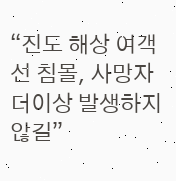“진도 해상 여객선 침몰, 사망자 더이상 발생하지 않길”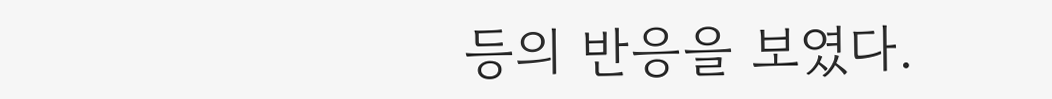등의 반응을 보였다.